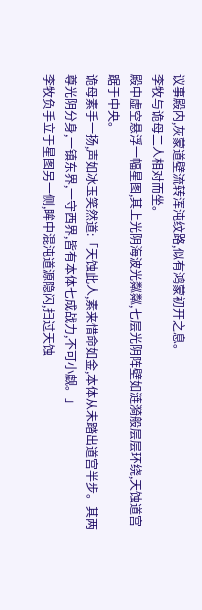议事殿内,灰蒙道壁流转浑沌纹路,似有鸿蒙初开之息。
李牧与诡母二人相对而坐。
殿中虚空悬浮一幅星图,其上光阴海波光粼粼,七层光阴阵壁如涟漪般层层环绕,天蚀道宫踞于中央。
诡母素手一扬,声如冰玉笑然道:「天蚀此人,素来惜命如金,本体从未踏出道宫半步。其两尊光阴分身,一镇东界,一守西界,皆有本体七成战力,不可小觑。」
李牧负手立于星图另一侧,眸中混沌道源隐闪,扫过天蚀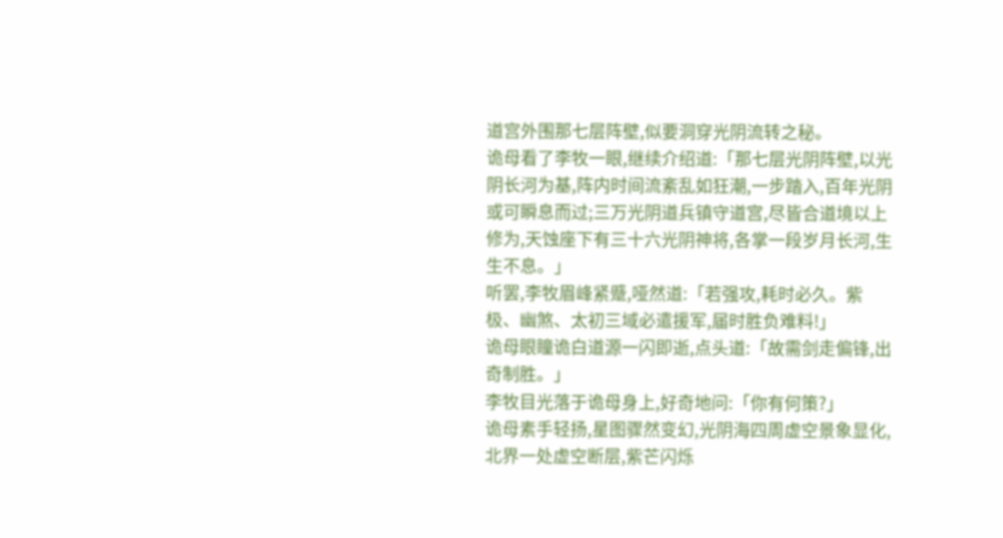道宫外围那七层阵壁,似要洞穿光阴流转之秘。
诡母看了李牧一眼,继续介绍道:「那七层光阴阵壁,以光阴长河为基,阵内时间流紊乱如狂潮,一步踏入,百年光阴或可瞬息而过;三万光阴道兵镇守道宫,尽皆合道境以上修为,天蚀座下有三十六光阴神将,各掌一段岁月长河,生生不息。」
听罢,李牧眉峰紧蹙,哑然道:「若强攻,耗时必久。紫极、幽煞、太初三域必遣援军,届时胜负难料!」
诡母眼瞳诡白道源一闪即逝,点头道:「故需剑走偏锋,出奇制胜。」
李牧目光落于诡母身上,好奇地问:「你有何策?」
诡母素手轻扬,星图骤然变幻,光阴海四周虚空景象显化,北界一处虚空断层,紫芒闪烁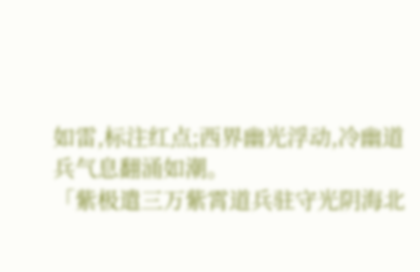如雷,标注红点;西界幽光浮动,冷幽道兵气息翻涌如潮。
「紫极遣三万紫霄道兵驻守光阴海北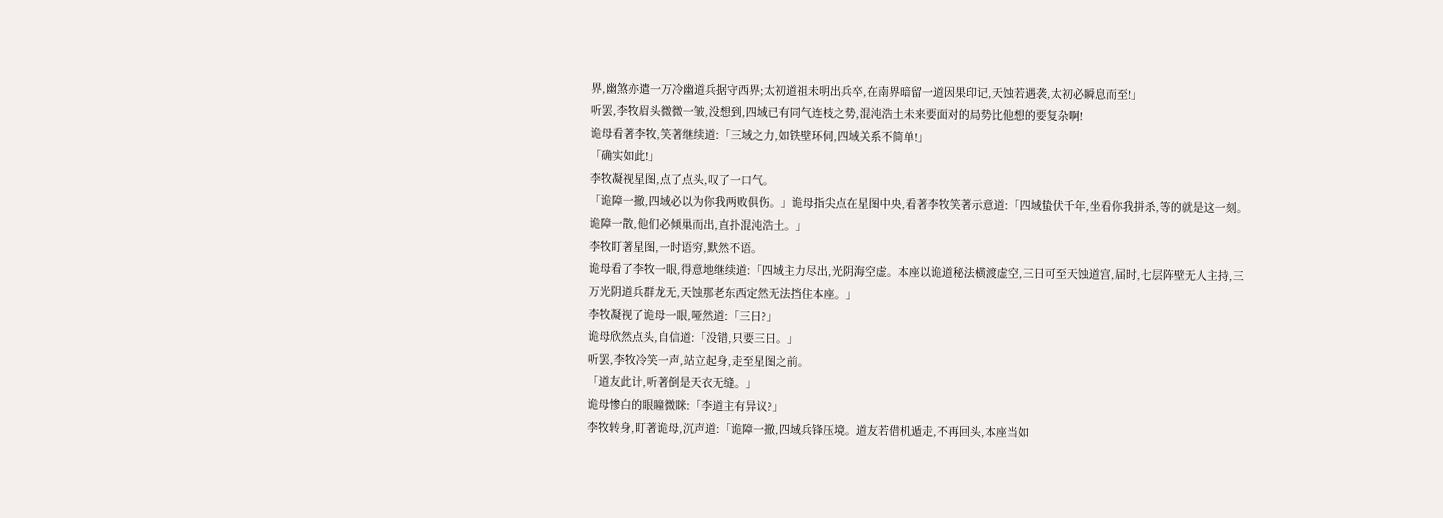界,幽煞亦遣一万冷幽道兵据守西界;太初道祖未明出兵卒,在南界暗留一道因果印记,天蚀若遇袭,太初必瞬息而至!」
听罢,李牧眉头微微一皱,没想到,四域已有同气连枝之势,混沌浩土未来要面对的局势比他想的要复杂啊!
诡母看著李牧,笑著继续道:「三域之力,如铁壁环伺,四域关系不简单!」
「确实如此!」
李牧凝视星图,点了点头,叹了一口气。
「诡障一撤,四域必以为你我两败俱伤。」诡母指尖点在星图中央,看著李牧笑著示意道:「四域蛰伏千年,坐看你我拼杀,等的就是这一刻。诡障一散,他们必倾巢而出,直扑混沌浩土。」
李牧盯著星图,一时语穷,默然不语。
诡母看了李牧一眼,得意地继续道:「四域主力尽出,光阴海空虚。本座以诡道秘法横渡虚空,三日可至天蚀道宫,届时,七层阵壁无人主持,三万光阴道兵群龙无,天蚀那老东西定然无法挡住本座。」
李牧凝视了诡母一眼,哑然道:「三日?」
诡母欣然点头,自信道:「没错,只要三日。」
听罢,李牧冷笑一声,站立起身,走至星图之前。
「道友此计,听著倒是天衣无缝。」
诡母惨白的眼瞳微眯:「李道主有异议?」
李牧转身,盯著诡母,沉声道:「诡障一撤,四域兵锋压境。道友若借机遁走,不再回头,本座当如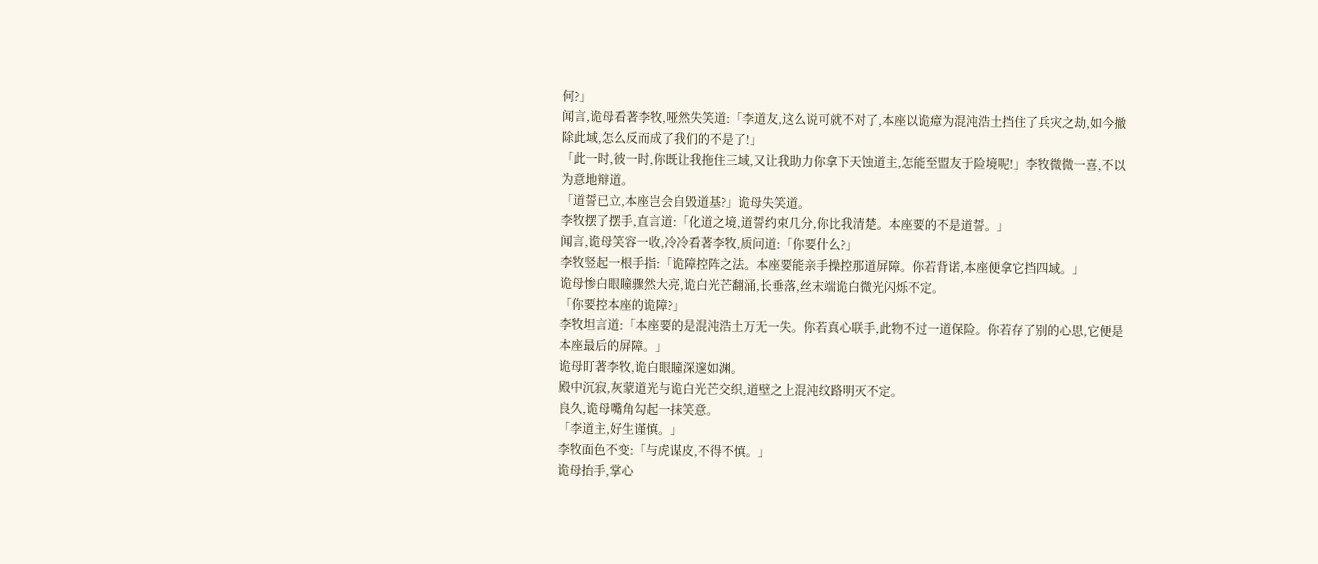何?」
闻言,诡母看著李牧,哑然失笑道:「李道友,这么说可就不对了,本座以诡瘴为混沌浩土挡住了兵灾之劫,如今撤除此域,怎么反而成了我们的不是了!」
「此一时,彼一时,你既让我拖住三域,又让我助力你拿下天蚀道主,怎能至盟友于险境呢!」李牧微微一喜,不以为意地辩道。
「道誓已立,本座岂会自毁道基?」诡母失笑道。
李牧摆了摆手,直言道:「化道之境,道誓约束几分,你比我清楚。本座要的不是道誓。」
闻言,诡母笑容一收,冷冷看著李牧,质问道:「你要什么?」
李牧竖起一根手指:「诡障控阵之法。本座要能亲手操控那道屏障。你若背诺,本座便拿它挡四域。」
诡母惨白眼瞳骤然大亮,诡白光芒翻涌,长垂落,丝末端诡白微光闪烁不定。
「你要控本座的诡障?」
李牧坦言道:「本座要的是混沌浩土万无一失。你若真心联手,此物不过一道保险。你若存了别的心思,它便是本座最后的屏障。」
诡母盯著李牧,诡白眼瞳深邃如渊。
殿中沉寂,灰蒙道光与诡白光芒交织,道壁之上混沌纹路明灭不定。
良久,诡母嘴角勾起一抹笑意。
「李道主,好生谨慎。」
李牧面色不变:「与虎谋皮,不得不慎。」
诡母抬手,掌心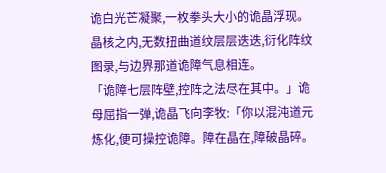诡白光芒凝聚,一枚拳头大小的诡晶浮现。晶核之内,无数扭曲道纹层层迭迭,衍化阵纹图录,与边界那道诡障气息相连。
「诡障七层阵壁,控阵之法尽在其中。」诡母屈指一弹,诡晶飞向李牧:「你以混沌道元炼化,便可操控诡障。障在晶在,障破晶碎。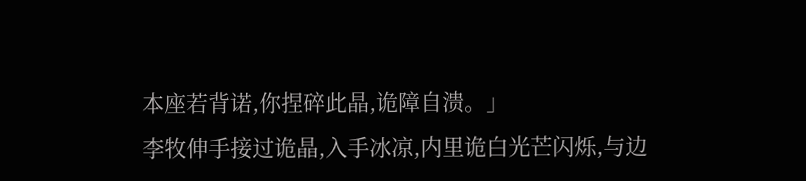本座若背诺,你捏碎此晶,诡障自溃。」
李牧伸手接过诡晶,入手冰凉,内里诡白光芒闪烁,与边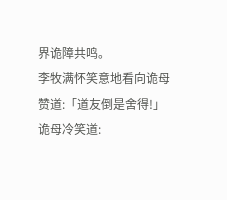界诡障共鸣。
李牧满怀笑意地看向诡母赞道:「道友倒是舍得!」
诡母冷笑道: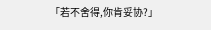「若不舍得,你肯妥协?」